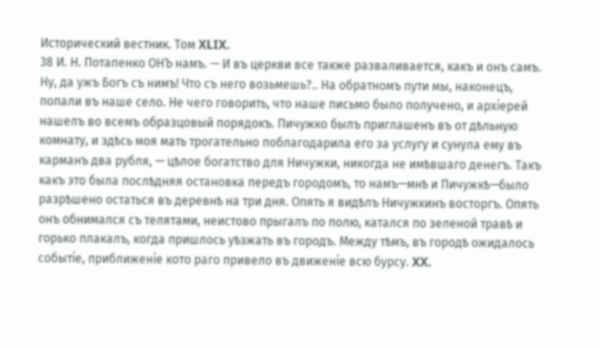Исторический вестник. Том XLIX.
38 И. Н. Потапенко ОНЪ намъ. — И въ церкви все также разваливается, какъ и онъ самъ. Ну, да ужъ Богъ съ нимъ! Что съ него возьмешь?.. На обратномъ пути мы, наконецъ, попали въ наше село. Не чего говорить, что наше письмо было получено, и архіерей нашелъ во всемъ образцовый порядокъ. Пичужко былъ приглашенъ въ от дѣльную комнату, и здѣсь моя мать трогательно поблагодарила его за услугу и сунула ему въ карманъ два рубля, — цѣлое богатство для Ничужки, никогда не имѣвшаго денегъ. Такъ какъ это была послѣдняя остановка передъ городомъ, то намъ—мнѣ и Пичужкѣ—было разрѣшено остаться въ деревнѣ на три дня. Опять я видѣлъ Ничужкинъ восторгъ. Опять онъ обнимался съ телятами, неистово прыгалъ по полю, катался по зеленой травѣ и горько плакалъ, когда пришлось уѣзжать въ городъ. Между тѣмъ, въ городѣ ожидалось событіе, приближеніе кото раго привело въ движеніе всю бурсу. XX.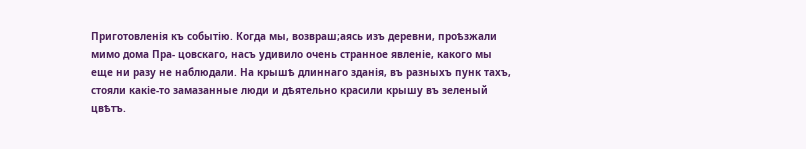Приготовленія къ событію. Когда мы, возвраш;аясь изъ деревни, проѣзжали мимо дома Пра- цовскаго, насъ удивило очень странное явленіе, какого мы еще ни разу не наблюдали. На крышѣ длиннаго зданія, въ разныхъ пунк тахъ, стояли какіе-то замазанные люди и дѣятельно красили крышу въ зеленый цвѣтъ.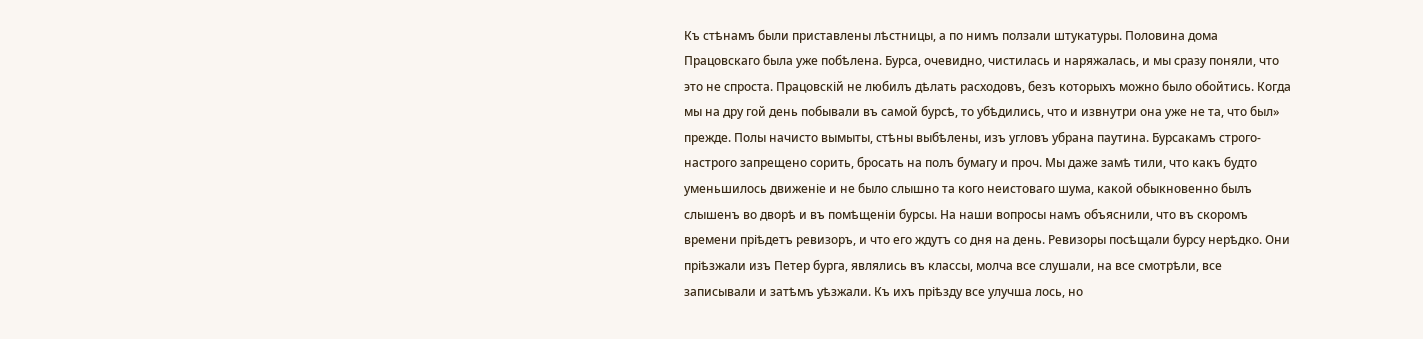Къ стѣнамъ были приставлены лѣстницы, а по нимъ ползали штукатуры. Половина дома Працовскаго была уже побѣлена. Бурса, очевидно, чистилась и наряжалась, и мы сразу поняли, что это не спроста. Працовскій не любилъ дѣлать расходовъ, безъ которыхъ можно было обойтись. Когда мы на дру гой день побывали въ самой бурсѣ, то убѣдились, что и извнутри она уже не та, что был» прежде. Полы начисто вымыты, стѣны выбѣлены, изъ угловъ убрана паутина. Бурсакамъ строго-настрого запрещено сорить, бросать на полъ бумагу и проч. Мы даже замѣ тили, что какъ будто уменьшилось движеніе и не было слышно та кого неистоваго шума, какой обыкновенно былъ слышенъ во дворѣ и въ помѣщеніи бурсы. На наши вопросы намъ объяснили, что въ скоромъ времени пріѣдетъ ревизоръ, и что его ждутъ со дня на день. Ревизоры посѣщали бурсу нерѣдко. Они пріѣзжали изъ Петер бурга, являлись въ классы, молча все слушали, на все смотрѣли, все записывали и затѣмъ уѣзжали. Къ ихъ пріѣзду все улучша лось, но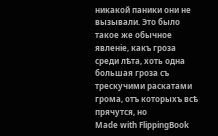никакой паники они не вызывали. Это было такое же обычное явленіе, какъ гроза среди лѣта, хоть одна большая гроза съ трескучими раскатами грома, отъ которыхъ всѣ прячутся, но
Made with FlippingBook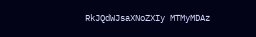RkJQdWJsaXNoZXIy MTMyMDAz